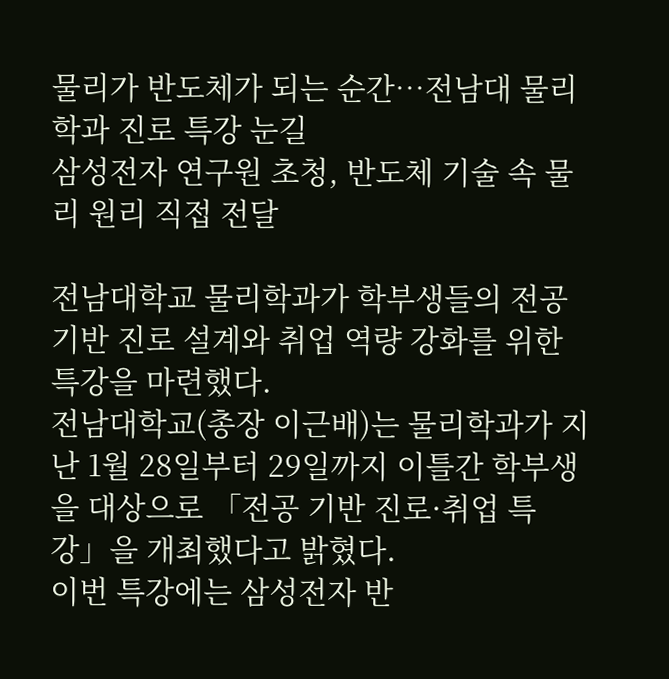물리가 반도체가 되는 순간…전남대 물리학과 진로 특강 눈길
삼성전자 연구원 초청, 반도체 기술 속 물리 원리 직접 전달

전남대학교 물리학과가 학부생들의 전공 기반 진로 설계와 취업 역량 강화를 위한 특강을 마련했다.
전남대학교(총장 이근배)는 물리학과가 지난 1월 28일부터 29일까지 이틀간 학부생을 대상으로 「전공 기반 진로·취업 특강」을 개최했다고 밝혔다.
이번 특강에는 삼성전자 반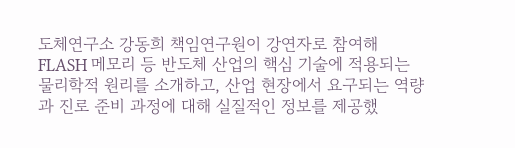도체연구소 강동희 책임연구원이 강연자로 참여해 FLASH 메모리 등 반도체 산업의 핵심 기술에 적용되는 물리학적 원리를 소개하고, 산업 현장에서 요구되는 역량과 진로 준비 과정에 대해 실질적인 정보를 제공했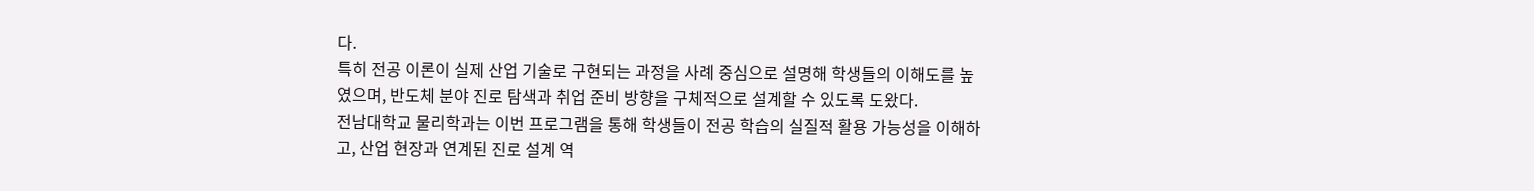다.
특히 전공 이론이 실제 산업 기술로 구현되는 과정을 사례 중심으로 설명해 학생들의 이해도를 높였으며, 반도체 분야 진로 탐색과 취업 준비 방향을 구체적으로 설계할 수 있도록 도왔다.
전남대학교 물리학과는 이번 프로그램을 통해 학생들이 전공 학습의 실질적 활용 가능성을 이해하고, 산업 현장과 연계된 진로 설계 역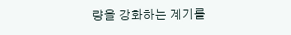량을 강화하는 계기를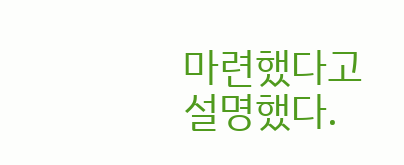마련했다고 설명했다.